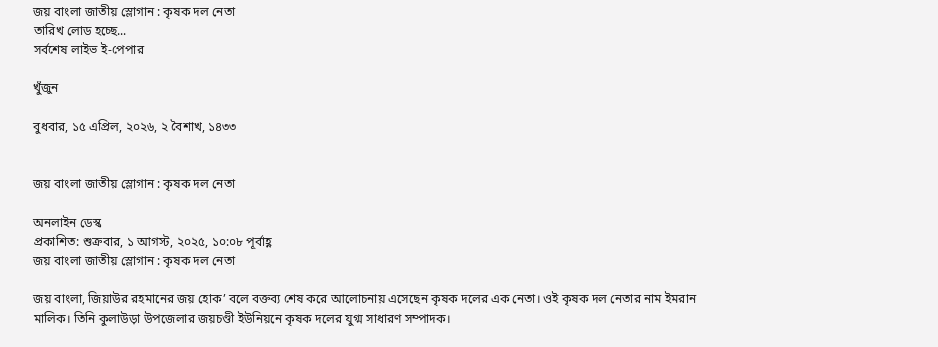জয় বাংলা জাতীয় স্লোগান : কৃষক দল নেতা
তারিখ লোড হচ্ছে...
সর্বশেষ লাইভ ই-পেপার

খুঁজুন

বুধবার, ১৫ এপ্রিল, ২০২৬, ২ বৈশাখ, ১৪৩৩


জয় বাংলা জাতীয় স্লোগান : কৃষক দল নেতা

অনলাইন ডেস্ক
প্রকাশিত: শুক্রবার, ১ আগস্ট, ২০২৫, ১০:০৮ পূর্বাহ্ণ
জয় বাংলা জাতীয় স্লোগান : কৃষক দল নেতা

জয় বাংলা, জিয়াউর রহমানের জয় হোক’ বলে বক্তব্য শেষ করে আলোচনায় এসেছেন কৃষক দলের এক নেতা। ওই কৃষক দল নেতার নাম ইমরান মালিক। তিনি কুলাউড়া উপজেলার জয়চণ্ডী ইউনিয়নে কৃষক দলের যুগ্ম সাধারণ সম্পাদক।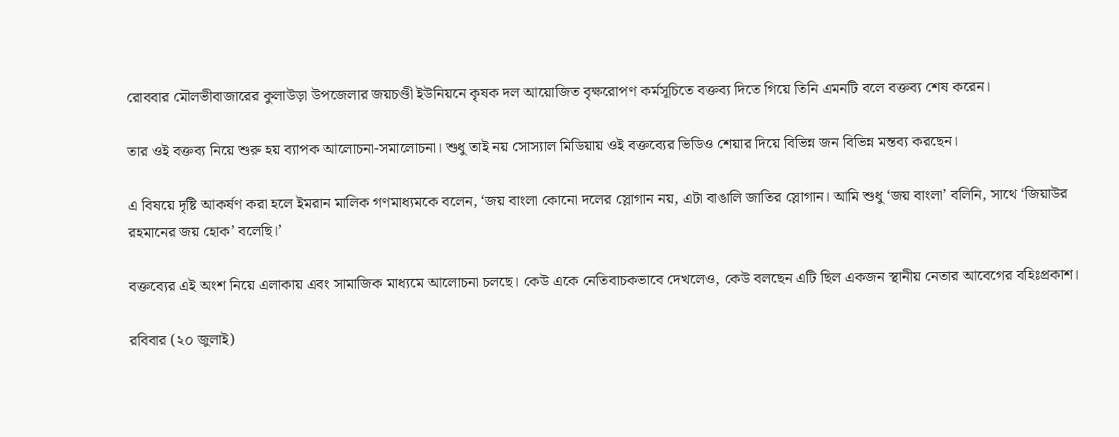রোববার মৌলভীবাজারের কুলাউড়া উপজেলার জয়চণ্ডী ইউনিয়নে কৃষক দল আয়োজিত বৃক্ষরোপণ কর্মসূচিতে বক্তব্য দিতে গিয়ে তিনি এমনটি বলে বক্তব্য শেষ করেন।

তার ওই বক্তব্য নিয়ে শুরু হয় ব্যাপক আলোচনা-সমালোচনা। শুধু তাই নয় সোস্যাল মিডিয়ায় ওই বক্তব্যের ভিডিও শেয়ার দিয়ে বিভিন্ন জন বিভিন্ন মন্তব্য করছেন।

এ বিষয়ে দৃষ্টি আকর্ষণ করা হলে ইমরান মালিক গণমাধ্যমকে বলেন, ‘জয় বাংলা কোনো দলের স্লোগান নয়, এটা বাঙালি জাতির স্লোগান। আমি শুধু ‘জয় বাংলা’ বলিনি, সাথে ‘জিয়াউর রহমানের জয় হোক’ বলেছি।’

বক্তব্যের এই অংশ নিয়ে এলাকায় এবং সামাজিক মাধ্যমে আলোচনা চলছে। কেউ একে নেতিবাচকভাবে দেখলেও, কেউ বলছেন এটি ছিল একজন স্থানীয় নেতার আবেগের বহিঃপ্রকাশ।

রবিবার (২০ জুলাই)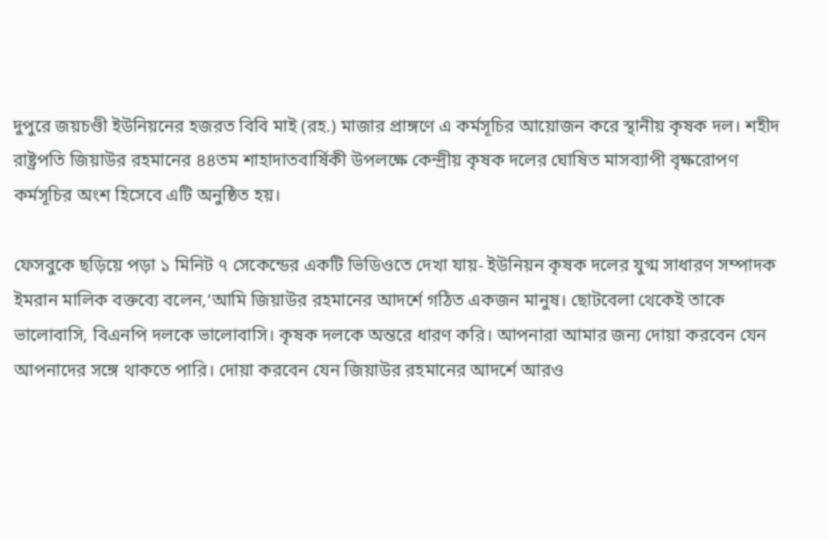দুপুরে জয়চণ্ডী ইউনিয়নের হজরত বিবি মাই (রহ.) মাজার প্রাঙ্গণে এ কর্মসূচির আয়োজন করে স্থানীয় কৃষক দল। শহীদ রাষ্ট্রপতি জিয়াউর রহমানের ৪৪তম শাহাদাতবার্ষিকী উপলক্ষে কেন্দ্রীয় কৃষক দলের ঘোষিত মাসব্যাপী বৃক্ষরোপণ কর্মসূচির অংশ হিসেবে এটি অনুষ্ঠিত হয়।

ফেসবুকে ছড়িয়ে পড়া ১ মিনিট ৭ সেকেন্ডের একটি ভিডিওতে দেখা যায়- ইউনিয়ন কৃষক দলের যুগ্ম সাধারণ সম্পাদক ইমরান মালিক বক্তব্যে বলেন,‘আমি জিয়াউর রহমানের আদর্শে গঠিত একজন মানুষ। ছোটবেলা থেকেই তাকে ভালোবাসি, বিএনপি দলকে ভালোবাসি। কৃষক দলকে অন্তরে ধারণ করি। আপনারা আমার জন্য দোয়া করবেন যেন আপনাদের সঙ্গে থাকতে পারি। দোয়া করবেন যেন জিয়াউর রহমানের আদর্শে আরও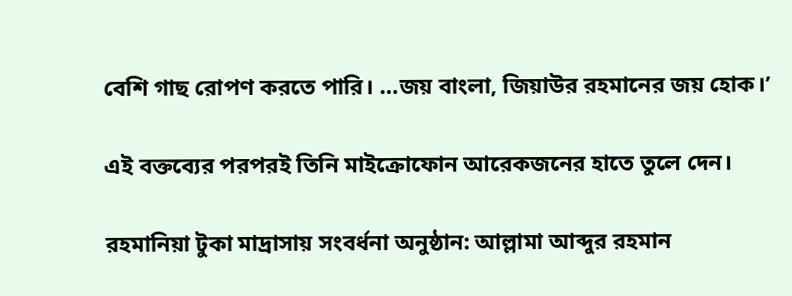বেশি গাছ রোপণ করতে পারি। …জয় বাংলা, জিয়াউর রহমানের জয় হোক।’

এই বক্তব্যের পরপরই তিনি মাইক্রোফোন আরেকজনের হাতে তুলে দেন।

রহমানিয়া টুকা মাদ্রাসায় সংবর্ধনা অনুষ্ঠান: আল্লামা আব্দুর রহমান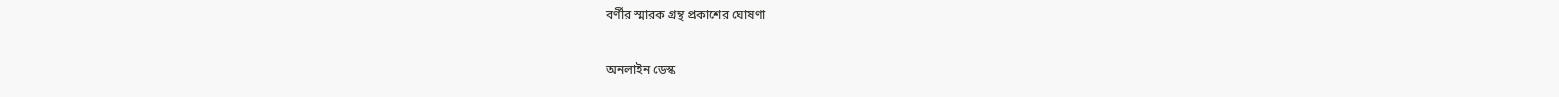বর্ণীর স্মারক গ্রন্থ প্রকাশের ঘোষণা

অনলাইন ডেস্ক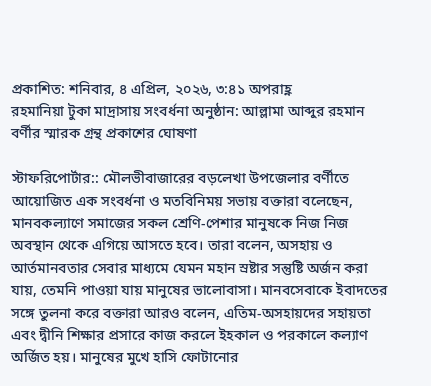প্রকাশিত: শনিবার, ৪ এপ্রিল, ২০২৬, ৩:৪১ অপরাহ্ণ
রহমানিয়া টুকা মাদ্রাসায় সংবর্ধনা অনুষ্ঠান: আল্লামা আব্দুর রহমান বর্ণীর স্মারক গ্রন্থ প্রকাশের ঘোষণা

স্টাফরিপোর্টার:: মৌলভীবাজারের বড়লেখা উপজেলার বর্ণীতে আয়োজিত এক সংবর্ধনা ও মতবিনিময় সভায় বক্তারা বলেছেন, মানবকল্যাণে সমাজের সকল শ্রেণি-পেশার মানুষকে নিজ নিজ অবস্থান থেকে এগিয়ে আসতে হবে। তারা বলেন, অসহায় ও আর্তমানবতার সেবার মাধ্যমে যেমন মহান স্রষ্টার সন্তুষ্টি অর্জন করা যায়, তেমনি পাওয়া যায় মানুষের ভালোবাসা। মানবসেবাকে ইবাদতের সঙ্গে তুলনা করে বক্তারা আরও বলেন, এতিম-অসহায়দের সহায়তা এবং দ্বীনি শিক্ষার প্রসারে কাজ করলে ইহকাল ও পরকালে কল্যাণ অর্জিত হয়। মানুষের মুখে হাসি ফোটানোর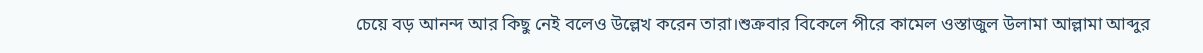চেয়ে বড় আনন্দ আর কিছু নেই বলেও উল্লেখ করেন তারা।শুক্রবার বিকেলে পীরে কামেল ওস্তাজুল উলামা আল্লামা আব্দুর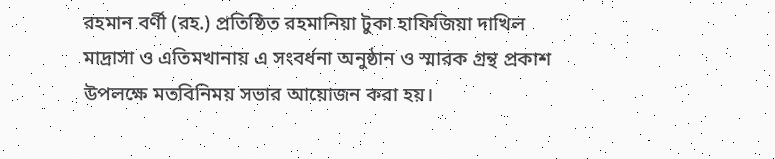রহমান বর্ণী (রহ.) প্রতিষ্ঠিত রহমানিয়া টুকা হাফিজিয়া দাখিল মাদ্রাসা ও এতিমখানায় এ সংবর্ধনা অনুষ্ঠান ও স্মারক গ্রন্থ প্রকাশ উপলক্ষে মতবিনিময় সভার আয়োজন করা হয়।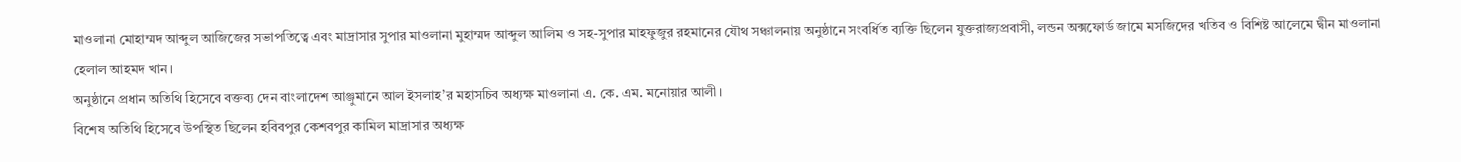মাওলানা মোহাম্মদ আব্দুল আজিজের সভাপতিত্বে এবং মাদ্রাসার সুপার মাওলানা মুহাম্মদ আব্দুল আলিম ও সহ-সুপার মাহফুজুর রহমানের যৌথ সঞ্চালনায় অনুষ্ঠানে সংবর্ধিত ব্যক্তি ছিলেন যুক্তরাজ্যপ্রবাসী, লন্ডন অক্সফোর্ড জামে মসজিদের খতিব ও বিশিষ্ট আলেমে দ্বীন মাওলানা হেলাল আহমদ খান।
অনুষ্ঠানে প্রধান অতিথি হিসেবে বক্তব্য দেন বাংলাদেশ আঞ্জুমানে আল ইসলাহ’র মহাসচিব অধ্যক্ষ মাওলানা এ. কে. এম. মনোয়ার আলী।
বিশেষ অতিথি হিসেবে উপস্থিত ছিলেন হবিবপুর কেশবপুর কামিল মাদ্রাসার অধ্যক্ষ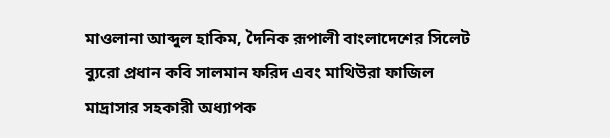মাওলানা আব্দুল হাকিম, দৈনিক রূপালী বাংলাদেশের সিলেট ব্যুরো প্রধান কবি সালমান ফরিদ এবং মাথিউরা ফাজিল মাদ্রাসার সহকারী অধ্যাপক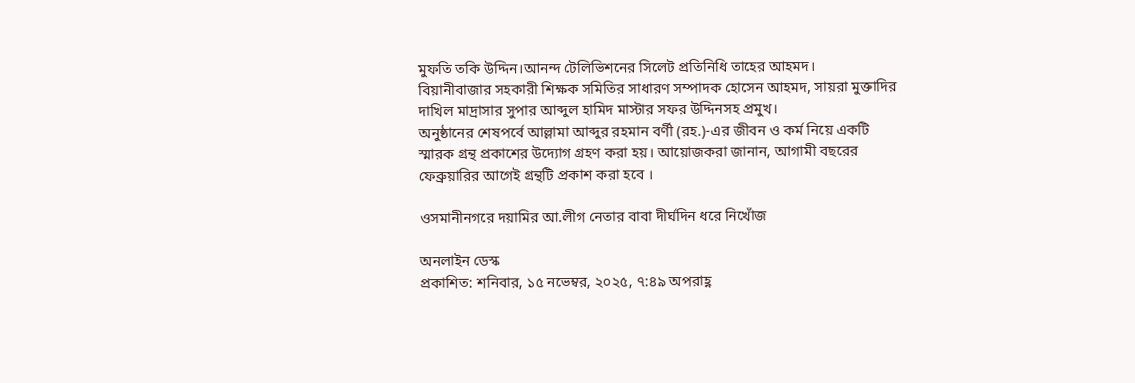মুফতি তকি উদ্দিন।আনন্দ টেলিভিশনের সিলেট প্রতিনিধি তাহের আহমদ।
বিয়ানীবাজার সহকারী শিক্ষক সমিতির সাধারণ সম্পাদক হোসেন আহমদ, সায়রা মুক্তাদির দাখিল মাদ্রাসার সুপার আব্দুল হামিদ মাস্টার সফর উদ্দিনসহ প্রমুখ।
অনুষ্ঠানের শেষপর্বে আল্লামা আব্দুর রহমান বর্ণী (রহ.)-এর জীবন ও কর্ম নিয়ে একটি স্মারক গ্রন্থ প্রকাশের উদ্যোগ গ্রহণ করা হয়। আয়োজকরা জানান, আগামী বছরের ফেব্রুয়ারির আগেই গ্রন্থটি প্রকাশ করা হবে ।

ওসমানীনগরে দয়ামির আ.লীগ নেতার বাবা দীর্ঘদিন ধরে নিখোঁজ

অনলাইন ডেস্ক
প্রকাশিত: শনিবার, ১৫ নভেম্বর, ২০২৫, ৭:৪৯ অপরাহ্ণ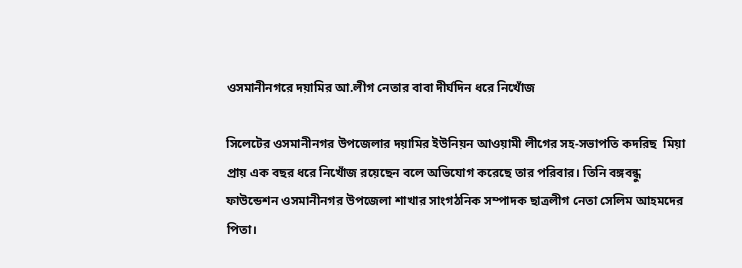ওসমানীনগরে দয়ামির আ.লীগ নেতার বাবা দীর্ঘদিন ধরে নিখোঁজ

সিলেটের ওসমানীনগর উপজেলার দয়ামির ইউনিয়ন আওয়ামী লীগের সহ-সভাপতি কদরিছ  মিয়া প্রায় এক বছর ধরে নিখোঁজ রয়েছেন বলে অভিযোগ করেছে তার পরিবার। তিনি বঙ্গবন্ধু ফাউন্ডেশন ওসমানীনগর উপজেলা শাখার সাংগঠনিক সম্পাদক ছাত্রলীগ নেতা সেলিম আহমদের পিতা।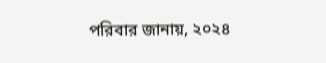পরিবার জানায়, ২০২৪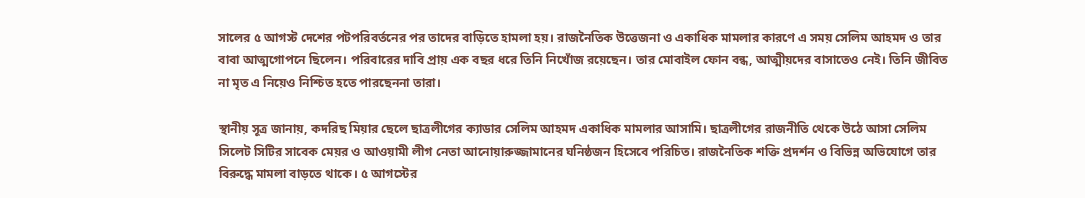সালের ৫ আগস্ট দেশের পটপরিবর্তনের পর তাদের বাড়িতে হামলা হয়। রাজনৈতিক উত্তেজনা ও একাধিক মামলার কারণে এ সময় সেলিম আহমদ ও তার বাবা আত্মগোপনে ছিলেন। পরিবারের দাবি প্রায় এক বছর ধরে তিনি নিখোঁজ রয়েছেন। তার মোবাইল ফোন বন্ধ, আত্মীয়দের বাসাতেও নেই। তিনি জীবিত না মৃত এ নিয়েও নিশ্চিত হতে পারছেননা তারা।

স্থানীয় সূত্র জানায়, কদরিছ মিয়ার ছেলে ছাত্রলীগের ক্যাডার সেলিম আহমদ একাধিক মামলার আসামি। ছাত্রলীগের রাজনীতি থেকে উঠে আসা সেলিম সিলেট সিটির সাবেক মেয়র ও আওয়ামী লীগ নেতা আনোয়ারুজ্জামানের ঘনিষ্ঠজন হিসেবে পরিচিত। রাজনৈতিক শক্তি প্রদর্শন ও বিভিন্ন অভিযোগে তার বিরুদ্ধে মামলা বাড়তে থাকে। ৫ আগস্টের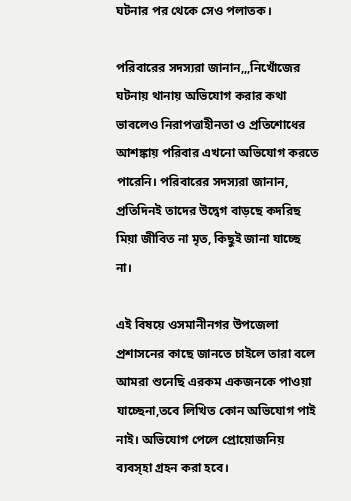ঘটনার পর থেকে সেও পলাতক।

পরিবারের সদস্যরা জানান,,,নিখোঁজের ঘটনায় থানায় অভিযোগ করার কথা ভাবলেও নিরাপত্তাহীনতা ও প্রতিশোধের আশঙ্কায় পরিবার এখনো অভিযোগ করতে পারেনি। পরিবারের সদস্যরা জানান, প্রতিদিনই তাদের উদ্বেগ বাড়ছে কদরিছ মিয়া জীবিত না মৃত, কিছুই জানা যাচ্ছে না।

এই বিষয়ে ওসমানীনগর উপজেলা প্রশাসনের কাছে জানতে চাইলে তারা বলে আমরা শুনেছি এরকম একজনকে পাওয়া যাচ্ছেনা,তবে লিখিত কোন অভিযোগ পাই নাই। অভিযোগ পেলে প্রোয়োজনিয় ব্যবস্হা গ্রহন করা হবে।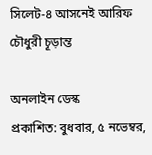সিলেট-৪ আসনেই আরিফ চৌধুরী চূড়ান্ত

অনলাইন ডেস্ক
প্রকাশিত: বুধবার, ৫ নভেম্বর,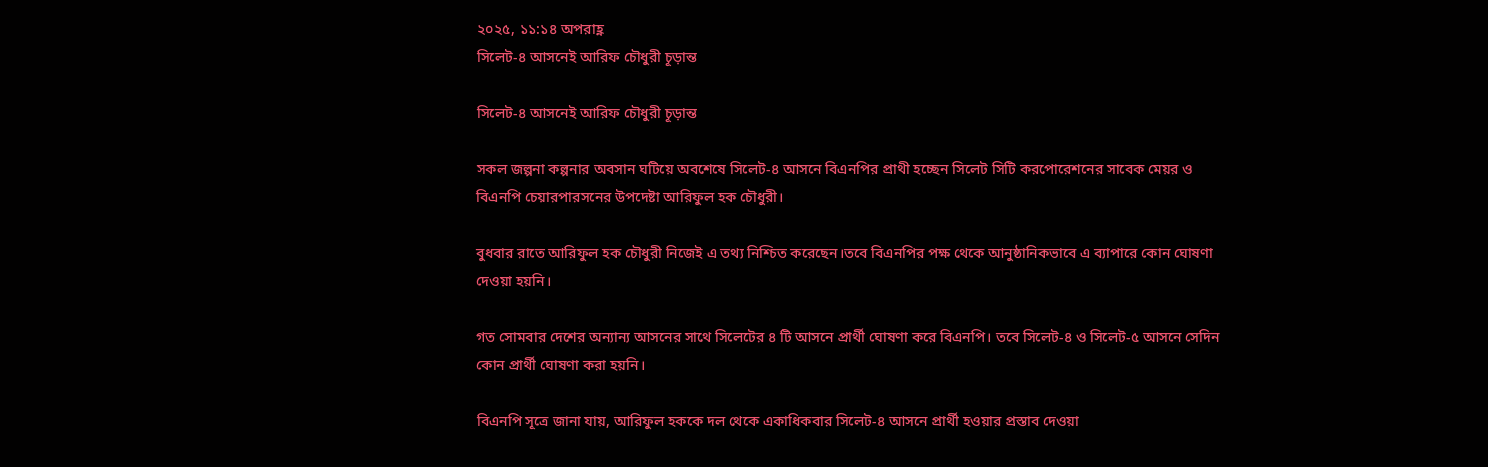২০২৫, ১১:১৪ অপরাহ্ণ
সিলেট-৪ আসনেই আরিফ চৌধুরী চূড়ান্ত

সিলেট-৪ আসনেই আরিফ চৌধুরী চূড়ান্ত

সকল জল্পনা কল্পনার অবসান ঘটিয়ে অবশেষে সিলেট-৪ আসনে বিএনপির প্রাথী হচ্ছেন সিলেট সিটি করপোরেশনের সাবেক মেয়র ও বিএনপি চেয়ারপারসনের উপদেষ্টা আরিফুল হক চৌধুরী।

বুধবার রাতে আরিফুল হক চৌধুরী নিজেই এ তথ্য নিশ্চিত করেছেন।তবে বিএনপির পক্ষ থেকে আনুষ্ঠানিকভাবে এ ব্যাপারে কোন ঘোষণা দেওয়া হয়নি।

গত সোমবার দেশের অন্যান্য আসনের সাথে সিলেটের ৪ টি আসনে প্রার্থী ঘোষণা করে বিএনপি। তবে সিলেট-৪ ও সিলেট-৫ আসনে সেদিন কোন প্রার্থী ঘোষণা করা হয়নি।

বিএনপি সূত্রে জানা যায়, আরিফুল হককে দল থেকে একাধিকবার সিলেট-৪ আসনে প্রার্থী হওয়ার প্রস্তাব দেওয়া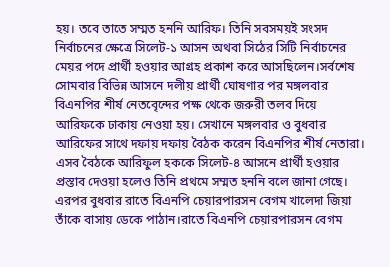হয়। তবে তাতে সম্মত হননি আরিফ। তিনি সবসময়ই সংসদ নির্বাচনের ক্ষেত্রে সিলেট-১ আসন অথবা সিঠের সিটি নির্বাচনের মেয়র পদে প্রার্থী হওয়ার আগ্রহ প্রকাশ করে আসছিলেন।সর্বশেষ সোমবার বিভিন্ন আসনে দলীয় প্রার্থী ঘোষণার পর মঙ্গলবার বিএনপির শীর্ষ নেতবেৃন্দের পক্ষ থেকে জরুরী তলব দিয়ে আরিফকে ঢাকায় নেওয়া হয়। সেখানে মঙ্গলবার ও বুধবার আরিফের সাথে দফায় দফায় বৈঠক করেন বিএনপির শীর্ষ নেতারা। এসব বৈঠকে আরিফুল হককে সিলেট-৪ আসনে প্রার্থী হওয়ার প্রস্তাব দেওয়া হলেও তিনি প্রথমে সম্মত হননি বলে জানা গেছে। এরপর বুধবার রাতে বিএনপি চেয়ারপারসন বেগম খালেদা জিয়া তাঁকে বাসায় ডেকে পাঠান।রাতে বিএনপি চেয়ারপারসন বেগম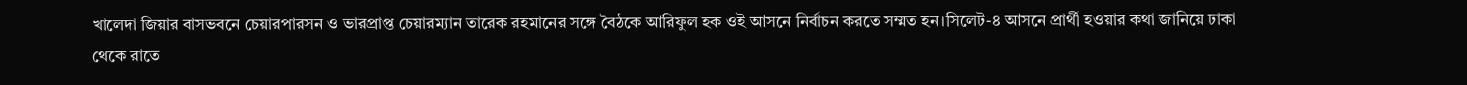খালেদা জিয়ার বাসভবনে চেয়ারপারসন ও ভারপ্রাপ্ত চেয়ারম্যান তারেক রহমানের সঙ্গে বৈঠকে আরিফুল হক ওই আসনে নির্বাচন করতে সম্মত হন।সিলেট-৪ আসনে প্রার্থী হওয়ার কথা জানিয়ে ঢাকা থেকে রাতে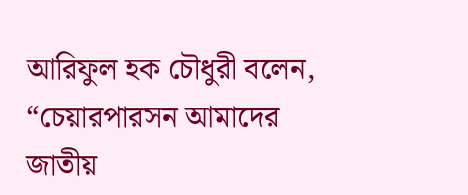আরিফুল হক চৌধুরী বলেন, “চেয়ারপারসন আমাদের জাতীয়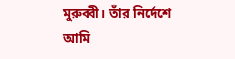মুরুব্বী। তাঁর নির্দেশে আমি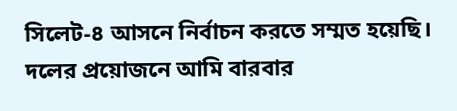সিলেট-৪ আসনে নির্বাচন করতে সম্মত হয়েছি। দলের প্রয়োজনে আমি বারবার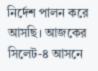নির্দেশ পালন করে আসছি। আজকের সিলেট-৪ আসনে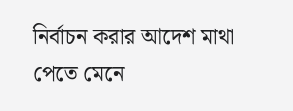নির্বাচন করার আদেশ মাথা পেতে মেনে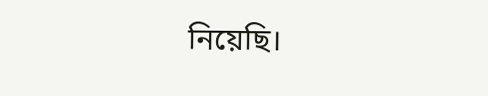নিয়েছি।